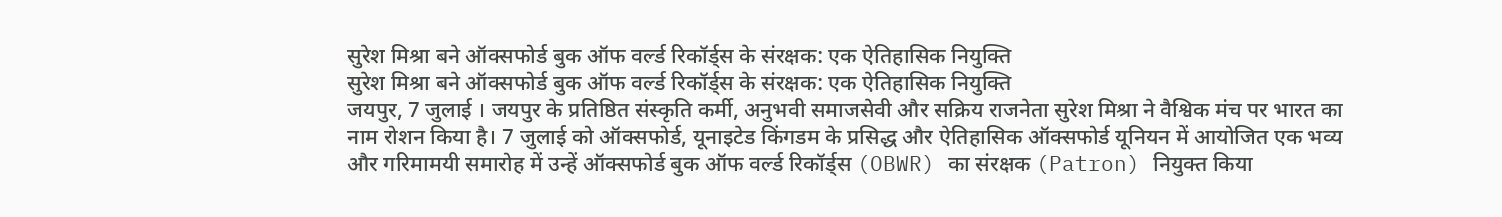सुरेश मिश्रा बने ऑक्सफोर्ड बुक ऑफ वर्ल्ड रिकॉर्ड्स के संरक्षक: एक ऐतिहासिक नियुक्ति
सुरेश मिश्रा बने ऑक्सफोर्ड बुक ऑफ वर्ल्ड रिकॉर्ड्स के संरक्षक: एक ऐतिहासिक नियुक्ति
जयपुर, 7 जुलाई । जयपुर के प्रतिष्ठित संस्कृति कर्मी, अनुभवी समाजसेवी और सक्रिय राजनेता सुरेश मिश्रा ने वैश्विक मंच पर भारत का नाम रोशन किया है। 7 जुलाई को ऑक्सफोर्ड, यूनाइटेड किंगडम के प्रसिद्ध और ऐतिहासिक ऑक्सफोर्ड यूनियन में आयोजित एक भव्य और गरिमामयी समारोह में उन्हें ऑक्सफोर्ड बुक ऑफ वर्ल्ड रिकॉर्ड्स (OBWR) का संरक्षक (Patron) नियुक्त किया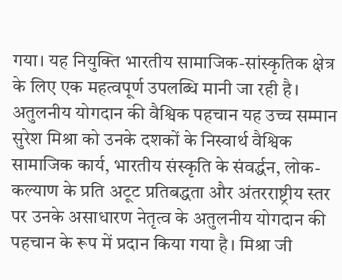गया। यह नियुक्ति भारतीय सामाजिक-सांस्कृतिक क्षेत्र के लिए एक महत्वपूर्ण उपलब्धि मानी जा रही है।
अतुलनीय योगदान की वैश्विक पहचान यह उच्च सम्मान सुरेश मिश्रा को उनके दशकों के निस्वार्थ वैश्विक सामाजिक कार्य, भारतीय संस्कृति के संवर्द्धन, लोक-कल्याण के प्रति अटूट प्रतिबद्धता और अंतरराष्ट्रीय स्तर पर उनके असाधारण नेतृत्व के अतुलनीय योगदान की पहचान के रूप में प्रदान किया गया है। मिश्रा जी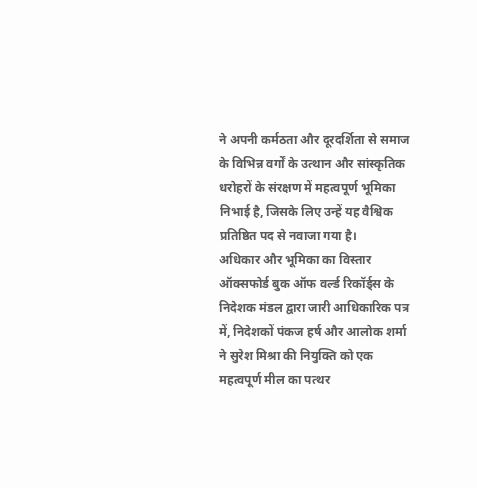ने अपनी कर्मठता और दूरदर्शिता से समाज के विभिन्न वर्गों के उत्थान और सांस्कृतिक धरोहरों के संरक्षण में महत्वपूर्ण भूमिका निभाई है, जिसके लिए उन्हें यह वैश्विक प्रतिष्ठित पद से नवाजा गया है।
अधिकार और भूमिका का विस्तार ऑक्सफोर्ड बुक ऑफ वर्ल्ड रिकॉर्ड्स के निदेशक मंडल द्वारा जारी आधिकारिक पत्र में, निदेशकों पंकज हर्ष और आलोक शर्मा ने सुरेश मिश्रा की नियुक्ति को एक महत्वपूर्ण मील का पत्थर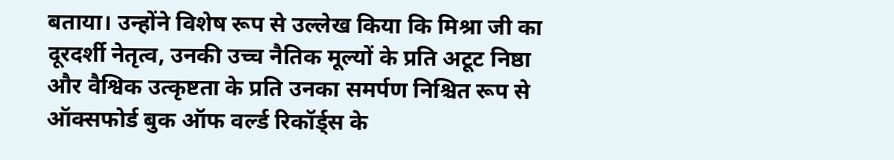बताया। उन्होंने विशेष रूप से उल्लेख किया कि मिश्रा जी का दूरदर्शी नेतृत्व, उनकी उच्च नैतिक मूल्यों के प्रति अटूट निष्ठा और वैश्विक उत्कृष्टता के प्रति उनका समर्पण निश्चित रूप से ऑक्सफोर्ड बुक ऑफ वर्ल्ड रिकॉर्ड्स के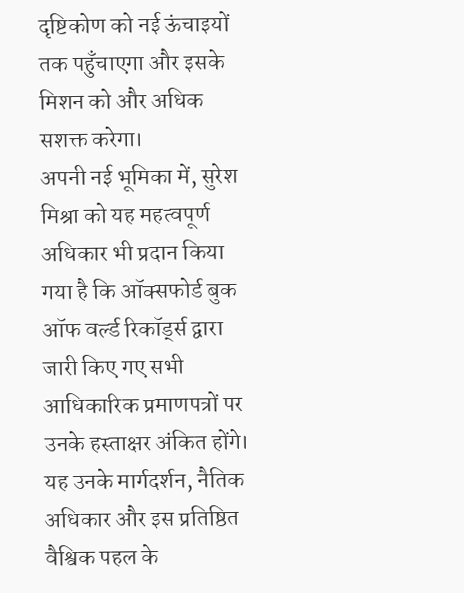दृष्टिकोण को नई ऊंचाइयों तक पहुँचाएगा और इसके मिशन को और अधिक सशक्त करेगा।
अपनी नई भूमिका में, सुरेश मिश्रा को यह महत्वपूर्ण अधिकार भी प्रदान किया गया है कि ऑक्सफोर्ड बुक ऑफ वर्ल्ड रिकॉर्ड्स द्वारा जारी किए गए सभी आधिकारिक प्रमाणपत्रों पर उनके हस्ताक्षर अंकित होंगे। यह उनके मार्गदर्शन, नैतिक अधिकार और इस प्रतिष्ठित वैश्विक पहल के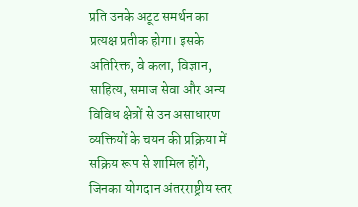प्रति उनके अटूट समर्थन का प्रत्यक्ष प्रतीक होगा। इसके अतिरिक्त, वे कला, विज्ञान, साहित्य, समाज सेवा और अन्य विविध क्षेत्रों से उन असाधारण व्यक्तियों के चयन की प्रक्रिया में सक्रिय रूप से शामिल होंगे, जिनका योगदान अंतरराष्ट्रीय स्तर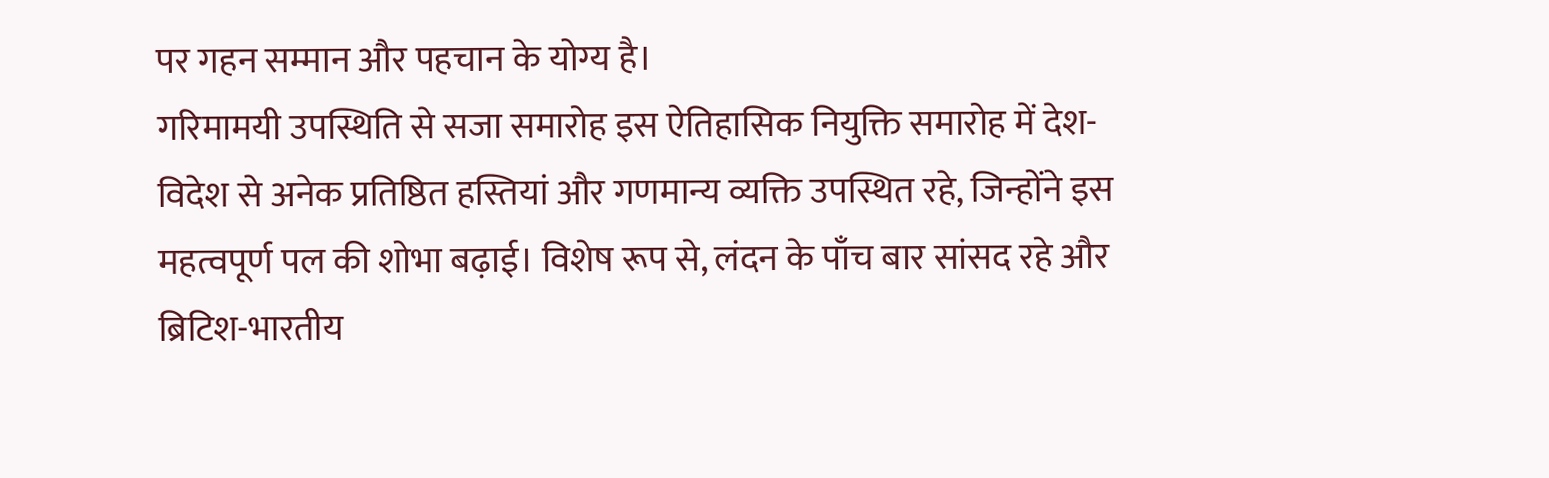पर गहन सम्मान और पहचान के योग्य है।
गरिमामयी उपस्थिति से सजा समारोह इस ऐतिहासिक नियुक्ति समारोह में देश-विदेश से अनेक प्रतिष्ठित हस्तियां और गणमान्य व्यक्ति उपस्थित रहे, जिन्होंने इस महत्वपूर्ण पल की शोभा बढ़ाई। विशेष रूप से, लंदन के पाँच बार सांसद रहे और ब्रिटिश-भारतीय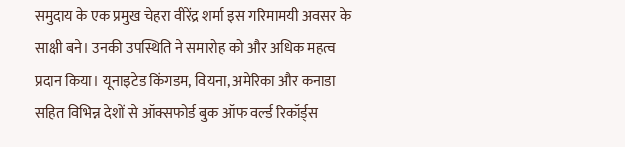समुदाय के एक प्रमुख चेहरा वीरेंद्र शर्मा इस गरिमामयी अवसर के साक्षी बने। उनकी उपस्थिति ने समारोह को और अधिक महत्व प्रदान किया। यूनाइटेड किंगडम, वियना, अमेरिका और कनाडा सहित विभिन्न देशों से ऑक्सफोर्ड बुक ऑफ वर्ल्ड रिकॉर्ड्स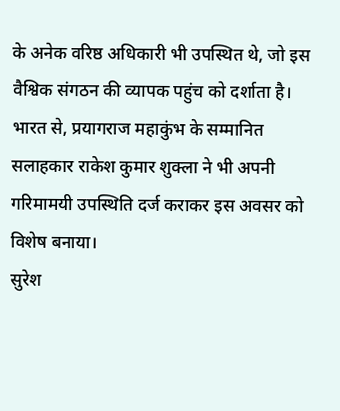के अनेक वरिष्ठ अधिकारी भी उपस्थित थे, जो इस वैश्विक संगठन की व्यापक पहुंच को दर्शाता है। भारत से, प्रयागराज महाकुंभ के सम्मानित सलाहकार राकेश कुमार शुक्ला ने भी अपनी गरिमामयी उपस्थिति दर्ज कराकर इस अवसर को विशेष बनाया।
सुरेश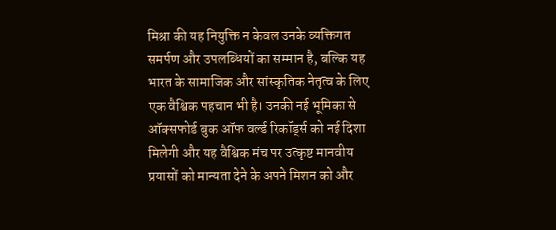मिश्रा की यह नियुक्ति न केवल उनके व्यक्तिगत समर्पण और उपलब्धियों का सम्मान है, बल्कि यह भारत के सामाजिक और सांस्कृतिक नेतृत्व के लिए एक वैश्विक पहचान भी है। उनकी नई भूमिका से ऑक्सफोर्ड बुक ऑफ वर्ल्ड रिकॉर्ड्स को नई दिशा मिलेगी और यह वैश्विक मंच पर उत्कृष्ट मानवीय प्रयासों को मान्यता देने के अपने मिशन को और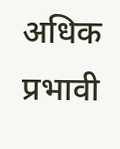अधिक प्रभावी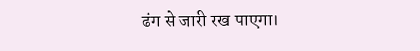ढंग से जारी रख पाएगा।